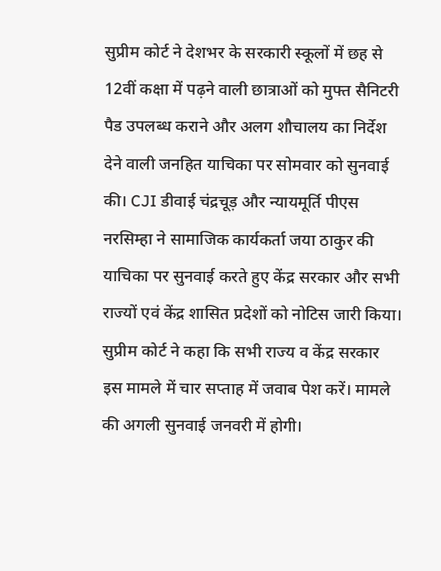सुप्रीम कोर्ट ने देशभर के सरकारी स्कूलों में छह से 12वीं कक्षा में पढ़ने वाली छात्राओं को मुफ्त सैनिटरी पैड उपलब्ध कराने और अलग शौचालय का निर्देश देने वाली जनहित याचिका पर सोमवार को सुनवाई की। CJI डीवाई चंद्रचूड़ और न्यायमूर्ति पीएस नरसिम्हा ने सामाजिक कार्यकर्ता जया ठाकुर की याचिका पर सुनवाई करते हुए केंद्र सरकार और सभी राज्यों एवं केंद्र शासित प्रदेशों को नोटिस जारी किया। सुप्रीम कोर्ट ने कहा कि सभी राज्य व केंद्र सरकार इस मामले में चार सप्ताह में जवाब पेश करें। मामले की अगली सुनवाई जनवरी में होगी।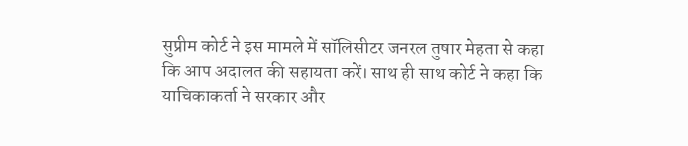सुप्रीम कोर्ट ने इस मामले में सॉलिसीटर जनरल तुषार मेहता से कहा कि आप अदालत की सहायता करें। साथ ही साथ कोर्ट ने कहा कि याचिकाकर्ता ने सरकार और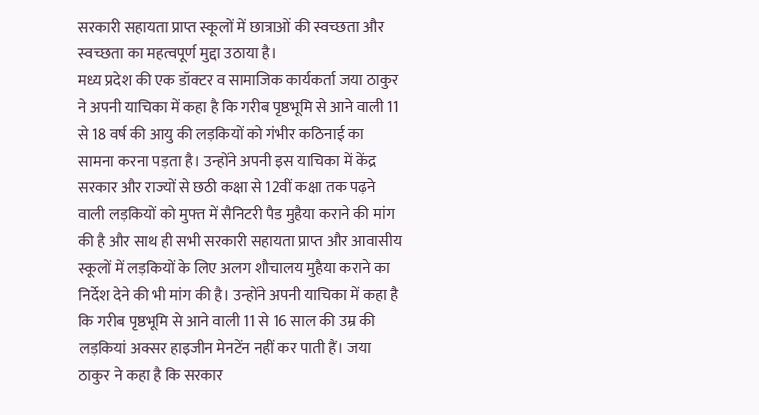सरकारी सहायता प्राप्त स्कूलों में छात्राओं की स्वच्छता और स्वच्छता का महत्वपूर्ण मुद्दा उठाया है।
मध्य प्रदेश की एक डॉक्टर व सामाजिक कार्यकर्ता जया ठाकुर ने अपनी याचिका में कहा है कि गरीब पृष्ठभूमि से आने वाली 11 से 18 वर्ष की आयु की लड़कियों को गंभीर कठिनाई का सामना करना पड़ता है। उन्होंने अपनी इस याचिका में केंद्र सरकार और राज्यों से छठी कक्षा से 12वीं कक्षा तक पढ़ने वाली लड़कियों को मुफ्त में सैनिटरी पैड मुहैया कराने की मांग की है और साथ ही सभी सरकारी सहायता प्राप्त और आवासीय स्कूलों में लड़कियों के लिए अलग शौचालय मुहैया कराने का निर्देश देने की भी मांग की है। उन्होंने अपनी याचिका में कहा है कि गरीब पृष्ठभूमि से आने वाली 11 से 16 साल की उम्र की लड़कियां अक्सर हाइजीन मेनटेंन नहीं कर पाती हैं। जया ठाकुर ने कहा है कि सरकार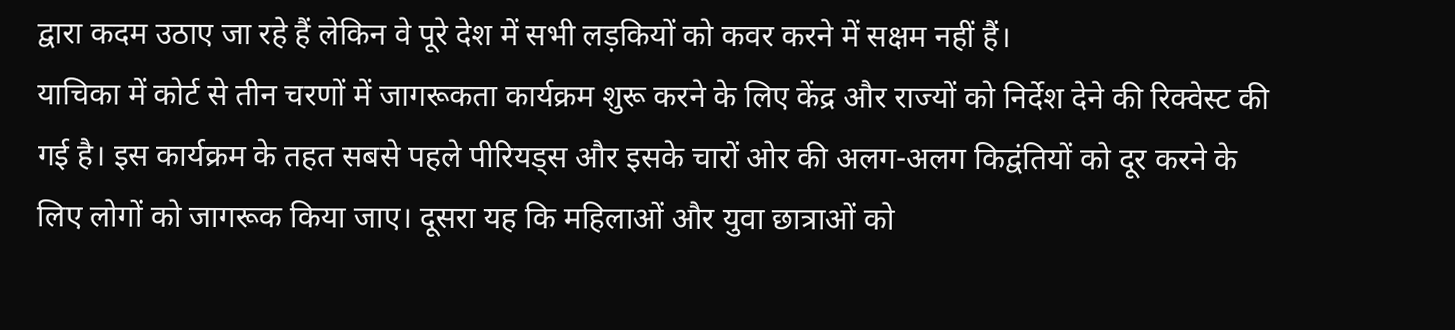द्वारा कदम उठाए जा रहे हैं लेकिन वे पूरे देश में सभी लड़कियों को कवर करने में सक्षम नहीं हैं।
याचिका में कोर्ट से तीन चरणों में जागरूकता कार्यक्रम शुरू करने के लिए केंद्र और राज्यों को निर्देश देने की रिक्वेस्ट की गई है। इस कार्यक्रम के तहत सबसे पहले पीरियड्स और इसके चारों ओर की अलग-अलग किद्वंतियों को दूर करने के लिए लोगों को जागरूक किया जाए। दूसरा यह कि महिलाओं और युवा छात्राओं को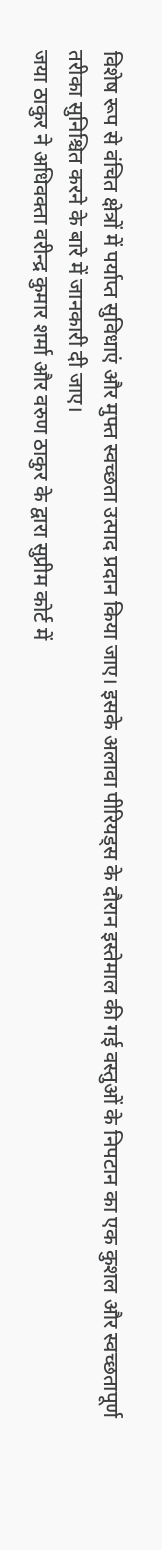विशेष रूप से वंचित क्षेत्रों में पर्याप्त सुविधाएं और मुफ्त स्वच्छता उत्पाद प्रदान किया जाए। इसके अलावा पीरियड्स के दौरान इस्तेमाल की गई वस्तुओं के निपटान का एक कुशल और स्वच्छतापूर्ण तरीका सुनिश्चित करने के बारे में जानकारी दी जाए।
जया ठाकुर ने अधिवक्ता वरीन्द्र कुमार शर्मा और वरुण ठाकुर के द्वारा सुप्रीम कोर्ट में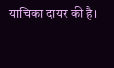याचिका दायर की है।